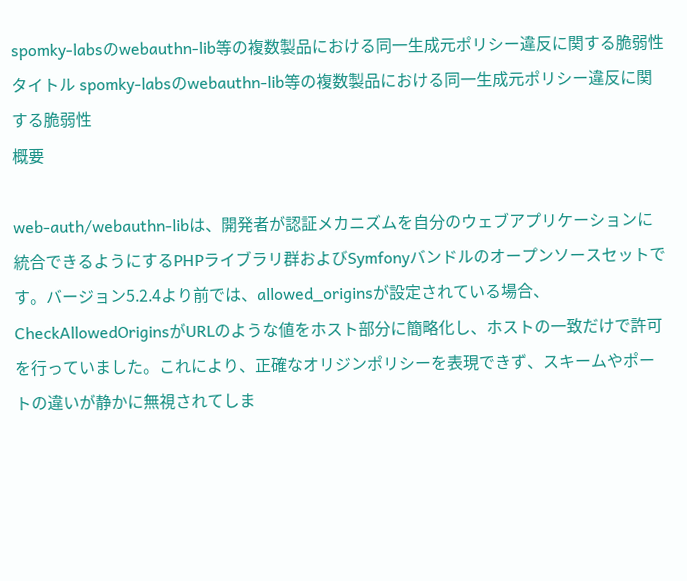spomky-labsのwebauthn-lib等の複数製品における同一生成元ポリシー違反に関する脆弱性
タイトル spomky-labsのwebauthn-lib等の複数製品における同一生成元ポリシー違反に関する脆弱性
概要

web-auth/webauthn-libは、開発者が認証メカニズムを自分のウェブアプリケーションに統合できるようにするPHPライブラリ群およびSymfonyバンドルのオープンソースセットです。バージョン5.2.4より前では、allowed_originsが設定されている場合、CheckAllowedOriginsがURLのような値をホスト部分に簡略化し、ホストの一致だけで許可を行っていました。これにより、正確なオリジンポリシーを表現できず、スキームやポートの違いが静かに無視されてしま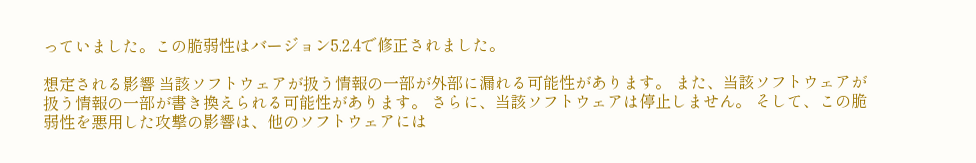っていました。この脆弱性はバージョン5.2.4で修正されました。

想定される影響 当該ソフトウェアが扱う情報の一部が外部に漏れる可能性があります。 また、当該ソフトウェアが扱う情報の一部が書き換えられる可能性があります。 さらに、当該ソフトウェアは停止しません。 そして、この脆弱性を悪用した攻撃の影響は、他のソフトウェアには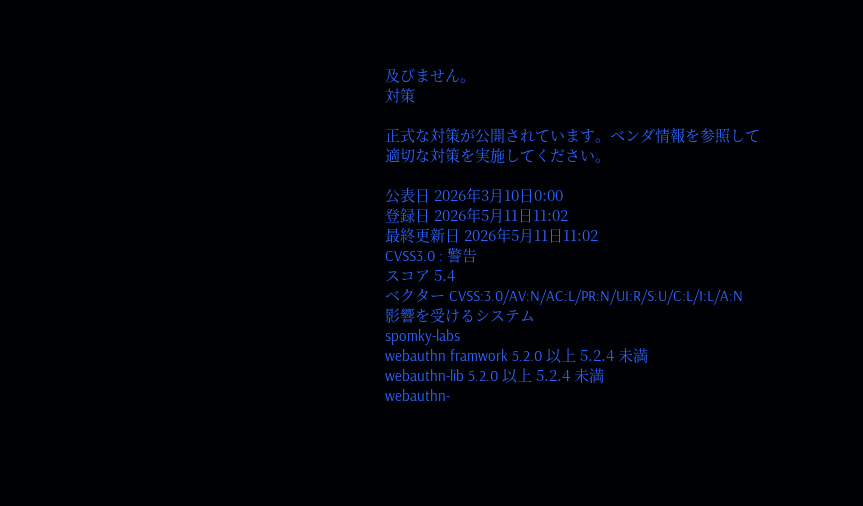及びません。
対策

正式な対策が公開されています。ベンダ情報を参照して適切な対策を実施してください。

公表日 2026年3月10日0:00
登録日 2026年5月11日11:02
最終更新日 2026年5月11日11:02
CVSS3.0 : 警告
スコア 5.4
ベクター CVSS:3.0/AV:N/AC:L/PR:N/UI:R/S:U/C:L/I:L/A:N
影響を受けるシステム
spomky-labs
webauthn framwork 5.2.0 以上 5.2.4 未満
webauthn-lib 5.2.0 以上 5.2.4 未満
webauthn-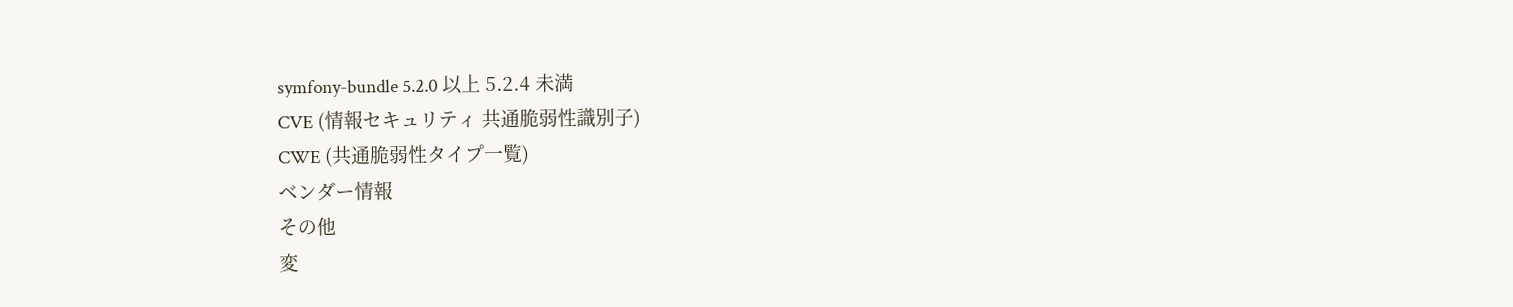symfony-bundle 5.2.0 以上 5.2.4 未満
CVE (情報セキュリティ 共通脆弱性識別子)
CWE (共通脆弱性タイプ一覧)
ベンダー情報
その他
変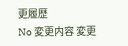更履歴
No 変更内容 変更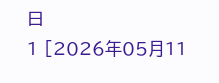日
1 [2026年05月11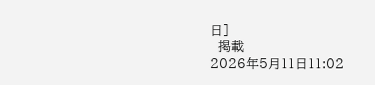日]
  掲載
2026年5月11日11:02